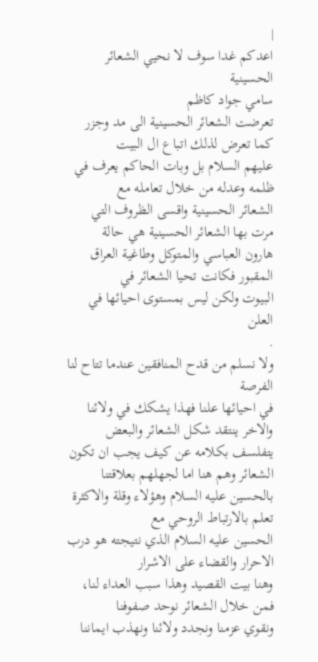|
اعدكم غدا سوف لا نحيي الشعائر الحسينية
سامي جواد كاظم
تعرضت الشعائر الحسينية الى مد وجزر كما تعرض لذلك اتباع ال البيت
عليهم السلام بل وبات الحاكم يعرف في ظلمه وعدله من خلال تعامله مع
الشعائر الحسينية واقسى الظروف التي مرت بها الشعائر الحسينية هي حالة
هارون العباسي والمتوكل وطاغية العراق المقبور فكانت تحيا الشعائر في
البيوت ولكن ليس بمستوى احيائها في العلن
.
ولا نسلم من قدح المنافقين عندما تتاح لنا الفرصة
في احيائها علنا فهذا يشكك في ولائنا والاخر ينتقد شكل الشعائر والبعض
يتفلسف بكلامه عن كيف يجب ان تكون الشعائر وهم هنا اما لجهلهم بعلاقتنا
بالحسين عليه السلام وهؤلاء وقلة والاكثرة تعلم بالارتباط الروحي مع
الحسين عليه السلام الذي نتيجته هو درب الاحرار والقضاء على الاشرار
وهنا بيت القصيد وهذا سبب العداء لنا، فمن خلال الشعائر نوحد صفوفنا
ونقوي عزمنا ونجدد ولائنا ونهذب ايماننا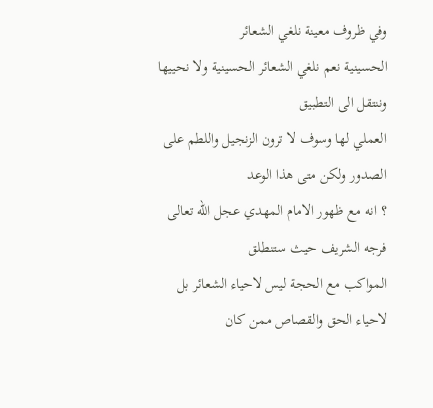وفي ظروف معينة نلغي الشعائر
الحسينية نعم نلغي الشعائر الحسينية ولا نحييها وننتقل الى التطبيق
العملي لها وسوف لا ترون الزنجيل واللطم على الصدور ولكن متى هذا الوعد
؟ انه مع ظهور الامام المهدي عجل الله تعالى فرجه الشريف حيث ستنطلق
المواكب مع الحجة ليس لاحياء الشعائر بل لاحياء الحق والقصاص ممن كان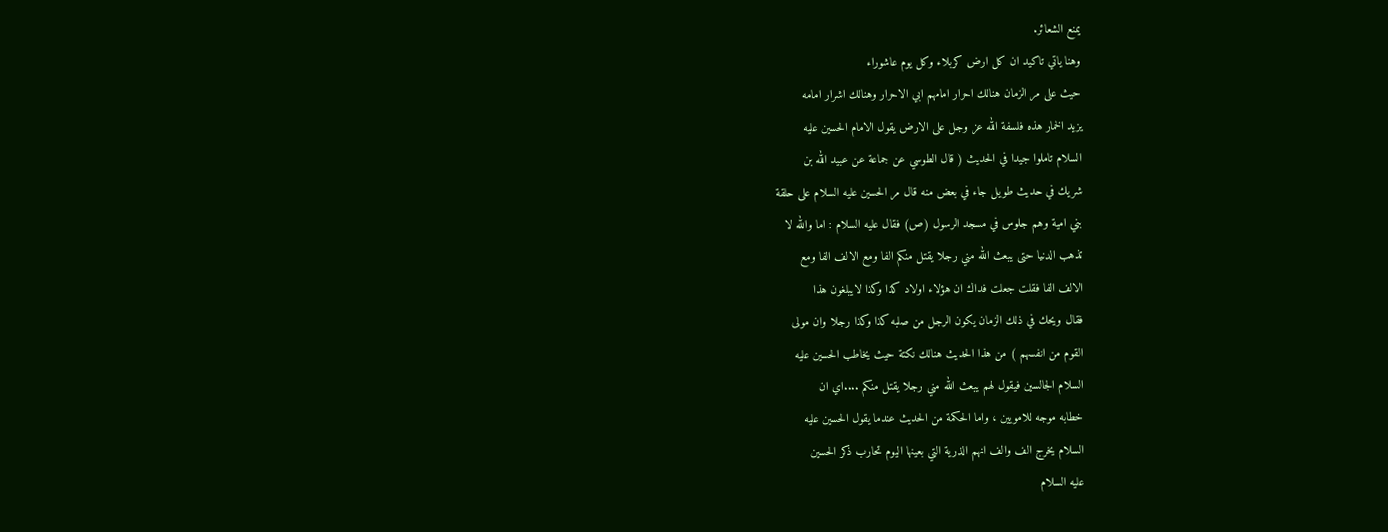يمنع الشعائر.
وهنا ياتي تاكيد ان كل ارض كربلاء وكل يوم عاشوراء
حيث على مر الزمان هنالك احرار امامهم ابي الاحرار وهنالك اشرار امامه
يزيد الخمار هذه فلسفة الله عز وجل على الارض يقول الامام الحسين عليه
السلام تاملوا جيدا في الحديث ( قال الطوسي عن جماعة عن عبيد الله بن
شريك في حديث طويل جاء في بعض منه قال مر الحسين عليه السلام على حلقة
بني امية وهم جلوس في مسجد الرسول (ص) فقال عليه السلام : اما والله لا
تذهب الدنيا حتى يبعث الله مني رجلا يقتل منكم الفا ومع الالف الفا ومع
الالف الفا فقلت جعلت فداك ان هؤلاء اولاد كذا وكذا لايبلغون هذا
فقال ويحك في ذلك الزمان يكون الرجل من صلبه كذا وكذا رجلا وان مولى
القوم من انفسهم ) من هذا الحديث هنالك نكتة حيث يخاطب الحسين عليه
السلام الجالسين فيقول لهم يبعث الله مني رجلا يقتل منكم ....اي ان
خطابه موجه للامويين ، واما الحكمة من الحديث عندما يقول الحسين عليه
السلام يخرج الف والف انهم الذرية التي بعينها اليوم تحارب ذكر الحسين
عليه السلام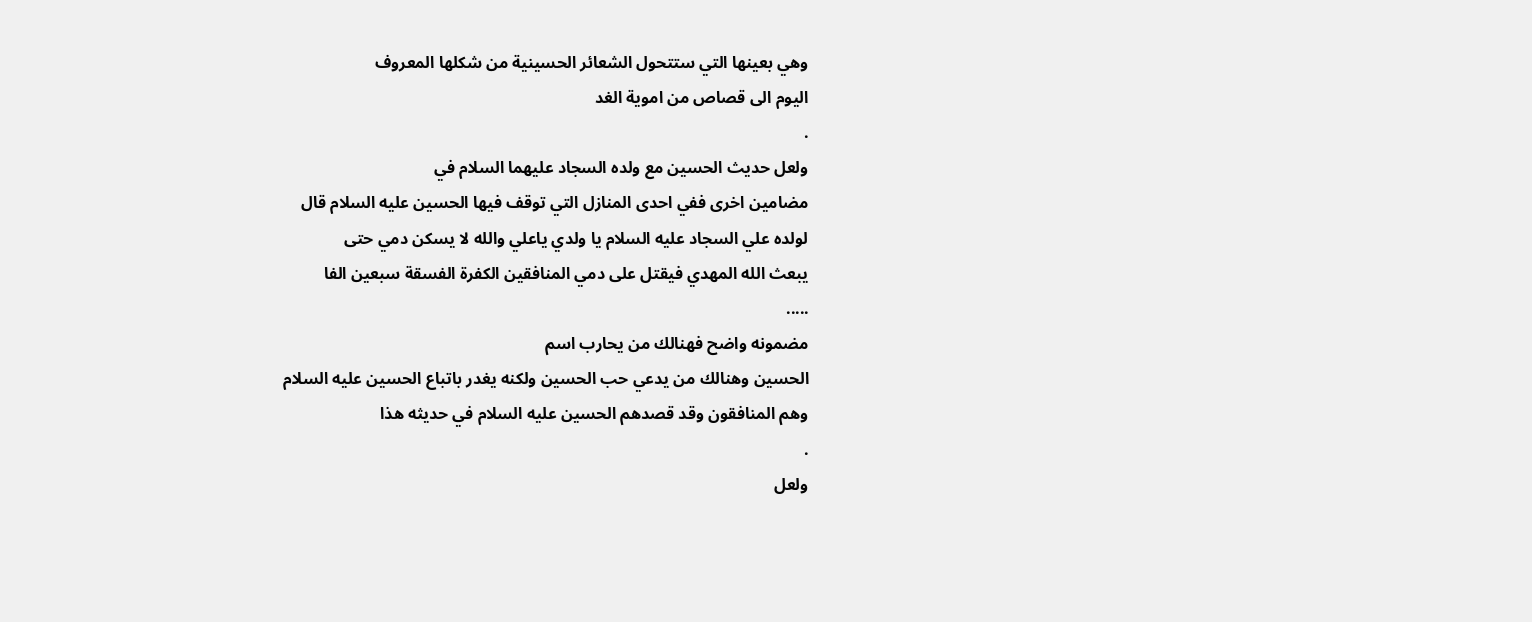وهي بعينها التي ستتحول الشعائر الحسينية من شكلها المعروف
اليوم الى قصاص من اموية الغد
.
ولعل حديث الحسين مع ولده السجاد عليهما السلام في
مضامين اخرى ففي احدى المنازل التي توقف فيها الحسين عليه السلام قال
لولده علي السجاد عليه السلام يا ولدي ياعلي والله لا يسكن دمي حتى
يبعث الله المهدي فيقتل على دمي المنافقين الكفرة الفسقة سبعين الفا
.....
مضمونه واضح فهنالك من يحارب اسم
الحسين وهنالك من يدعي حب الحسين ولكنه يغدر باتباع الحسين عليه السلام
وهم المنافقون وقد قصدهم الحسين عليه السلام في حديثه هذا
.
ولعل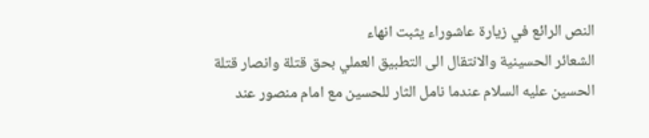النص الرائع في زيارة عاشوراء يثبت انهاء
الشعائر الحسينية والانتقال الى التطبيق العملي بحق قتلة وانصار قتلة
الحسين عليه السلام عندما نامل الثار للحسين مع امام منصور عند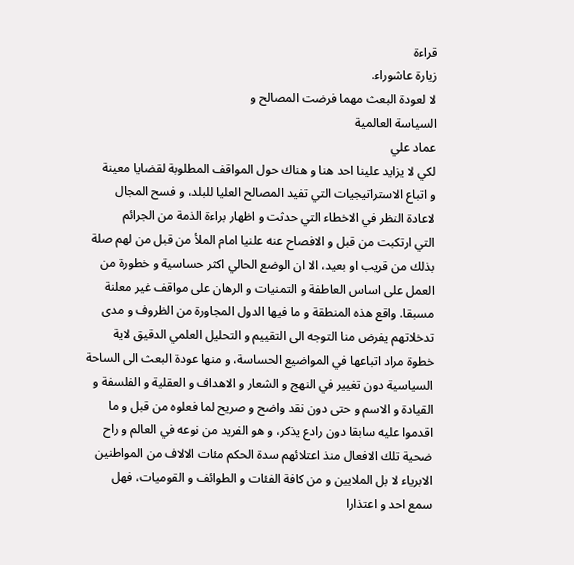قراءة
زيارة عاشوراء.
لا لعودة البعث مهما فرضت المصالح و
السياسة العالمية
عماد علي
لكي لا يزايد علينا احد هنا و هناك حول المواقف المطلوبة لقضايا معينة
و اتباع الاستراتيجيات التي تفيد المصالح العليا للبلد، و فسح المجال
لاعادة النظر في الاخطاء التي حدثت و اظهار براءة الذمة من الجرائم
التي ارتكبت من قبل و الافصاح عنه علنيا امام الملأ من قبل من لهم صلة
بذلك من قريب او بعيد، الا ان الوضع الحالي اكثر حساسية و خطورة من
العمل على اساس العاطفة و التمنيات و الرهان على مواقف غير معلنة
مسبقا. واقع هذه المنطقة و ما فيها الدول المجاورة من الظروف و مدى
تدخلاتهم يفرض منا التوجه الى التقييم و التحليل العلمي الدقيق لاية
خطوة مراد اتباعها في المواضيع الحساسة، و منها عودة البعث الى الساحة
السياسية دون تغيير في النهج و الشعار و الاهداف و العقلية و الفلسفة و
القيادة و الاسم و حتى دون نقد واضح و صريح لما فعلوه من قبل و ما
اقدموا عليه سابقا دون رادع يذكر، و هو الفريد من نوعه في العالم و راح
ضحية تلك الافعال منذ اعتلائهم سدة الحكم مئات الالاف من المواطنين
الابرياء لا بل الملايين و من كافة الفئات و الطوائف و القوميات، فهل
سمع احد و اعتذارا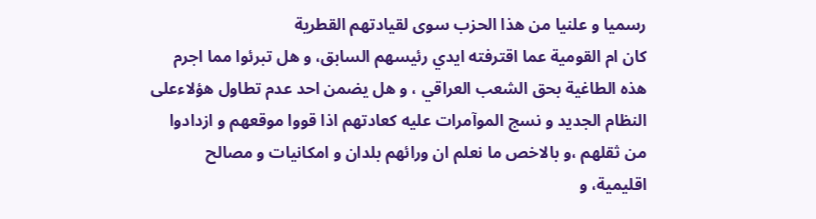رسميا و علنيا من هذا الحزب سوى لقيادتهم القطرية
كان ام القومية عما اقترفته ايدي رئيسهم السابق، و هل تبرئوا مما اجرم
هذه الطاغية بحق الشعب العراقي ، و هل يضمن احد عدم تطاول هؤلاءعلى
النظام الجديد و نسج الموآمرات عليه كعادتهم اذا قووا موقعهم و ازدادوا
من ثقلهم ،و بالاخص ما نعلم ان ورائهم بلدان و امكانيات و مصالح
اقليمية، و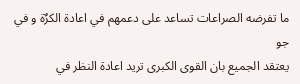ما تفرضه الصراعات تساعد على دعمهم في اعادة الكرٌة و في جو
يعتقد الجميع بان القوى الكبرى تريد اعادة النظر في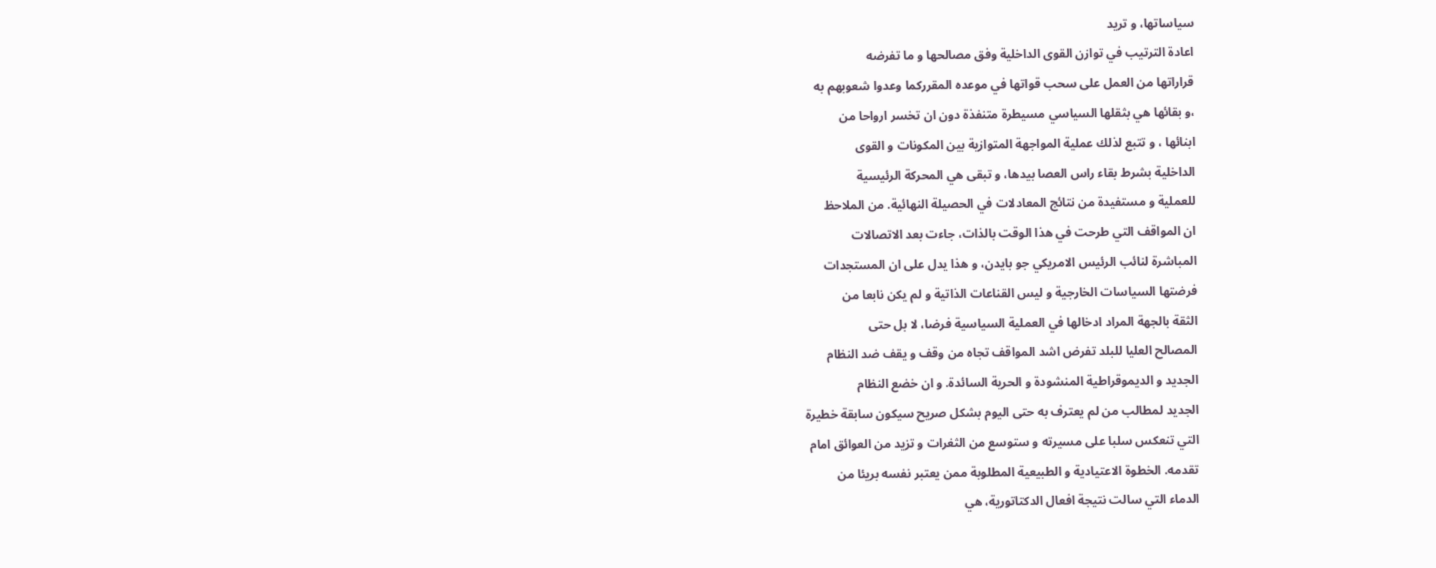سياساتها، و تريد
اعادة الترتيب في توازن القوى الداخلية وفق مصالحها و ما تفرضه
قراراتها من العمل على سحب قواتها في موعده المقرركما وعدوا شعوبهم به
،و بقائها هي بثقلها السياسي مسيطرة متنفذة دون ان تخسر ارواحا من
ابنائها ، و تتبع لذلك عملية المواجهة المتوازية بين المكونات و القوى
الداخلية بشرط بقاء راس العصا بيدها، و تبقى هي المحركة الرئيسية
للعملية و مستفيدة من نتائج المعادلات في الحصيلة النهائية. من الملاحظ
ان المواقف التي طرحت في هذا الوقت بالذات، جاءت بعد الاتصالات
المباشرة لنائب الرئيس الامريكي جو بايدن، و هذا يدل على ان المستجدات
فرضتها السياسات الخارجية و ليس القناعات الذاتية و لم يكن نابعا من
الثقة بالجهة المراد ادخالها في العملية السياسية فرضا، لا بل حتى
المصالح العليا للبلد تفرض اشد المواقف تجاه من وقف و يقف ضد النظام
الجديد و الديموقراطية المنشودة و الحرية السائدة. و ان خضع النظام
الجديد لمطالب من لم يعترف به حتى اليوم بشكل صريح سيكون سابقة خطيرة
التي تنعكس سلبا على مسيرته و ستوسع من الثغرات و تزيد من العوائق امام
تقدمه. الخطوة الاعتيادية و الطبيعية المطلوبة ممن يعتبر نفسه بريئا من
الدماء التي سالت نتيجة افعال الدكتاتورية، هي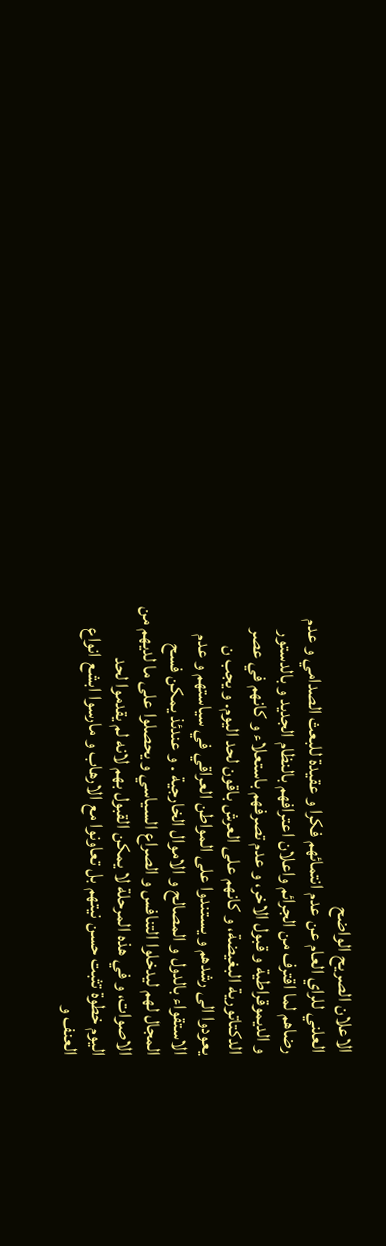الاعلان الصريح الواضح
العلني للراي العام عن عدم انتمائهم فكرا و عقيدة للبعث الصدامي و عدم
رضاهم لما اقترف من الجرائم واعلان اعترافهم بالنظام الجديد و بالدستور
و الديموقراطية و قبول الاخر، و عدم تصرفهم باستعلاء و كانهم في عصر
الدكتاتورية البغيضة، و كانهم على العرش باقون لحد اليوم. و يجب ن
يعودوا الى رشدهم و يستندوا على المواطن العراقي في سياستهم و عدم
الاستقواء بالدول و المصالح و الاموال الخارجية . و عندئذ يمكن فسح
المجال لهم ليدخلوا التنافس و الصراع السياسي و يحصلوا على ما لديهم من
الاصوات، و في هذه المرحلة لا يمكن القبول بهم لانه لم يقدموا لحد
اليوم خطوة تثبت حسن نيتهم بل تعاونوا مع الارهاب و مارسوا ابشع انواع
العنف و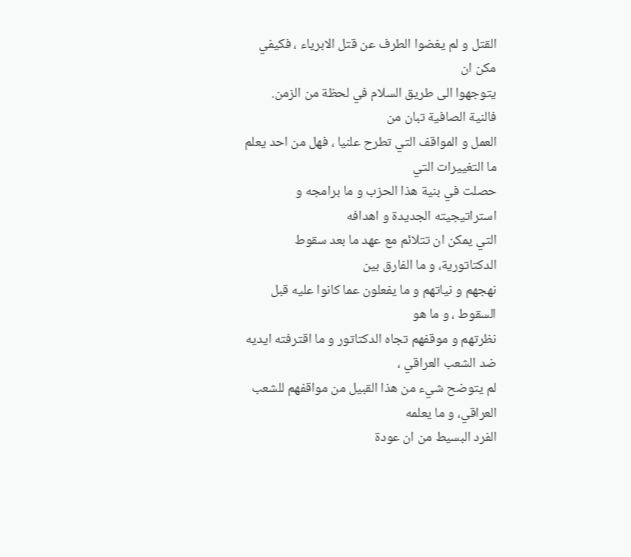القتل و لم يغضوا الطرف عن قتل الابرياء ، فكيفي مكن ان
يتوجهوا الى طريق السلام في لحظة من الزمن. فالنية الصافية تبان من
العمل و المواقف التي تطرح علنيا ، فهل من احد يعلم ما التغييرات التي
حصلت في بنية هذا الحزب و ما برامجه و استراتيجيته الجديدة و اهدافه
التي يمكن ان تتلائم مع عهد ما بعد سقوط الدكتاتورية، و ما الفارق بين
نهجهم و نياتهم و ما يفعلون عما كانوا عليه قبل السقوط ، و ما هو
نظرتهم و موقفهم تجاه الدكتاتور و ما اقترفته ايديه ضد الشعب العراقي ،
لم يتوضح شيء من هذا القبيل من مواقفهم للشعب العراقي، و ما يعلمه
الفرد البسيط من ان عودة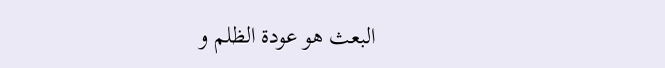البعث هو عودة الظلم و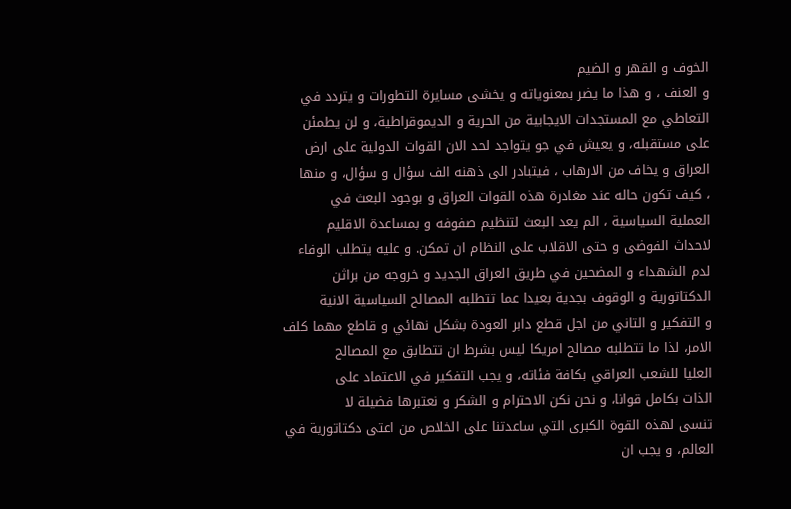الخوف و القهر و الضيم
و العنف ، و هذا ما يضر بمعنوياته و يخشى مسايرة التطورات و يتردد في
التعاطي مع المستجدات الايجابية من الحرية و الديموقراطية، و لن يطمئن
على مستقبله، و يعيش في جو يتواجد لحد الان القوات الدولية على ارض
العراق و يخاف من الارهاب ، فيتبادر الى ذهنه الف سؤال و سؤال، و منها
، كيف تكون حاله عند مغادرة هذه القوات العراق و بوجود البعث في
العملية السياسية ، الم يعد البعث لتنظيم صفوفه و بمساعدة الاقليم
لاحداث الفوضى و حتى الاقلاب على النظام ان تمكن. و عليه يتطلب الوفاء
لدم الشهداء و المضحين في طريق العراق الجديد و خروجه من براثن
الدكتاتورية و الوقوف بجدية بعيدا عما تتطلبه المصالح السياسية الانية
و التفكير و التاني من اجل قطع دابر العودة بشكل نهائي و قاطع مهما كلف
الامر، لذا ما تتطلبه مصالح امريكا ليس بشرط ان تتطابق مع المصالح
العليا للشعب العراقي بكافة فئاته، و يجب التفكير في الاعتماد على
الذات بكامل قوانا، و نحن نكن الاحترام و الشكر و نعتبرها فضيلة لا
تنسى لهذه القوة الكبرى التي ساعدتنا على الخلاص من اعتى دكتاتورية في
العالم، و يجب ان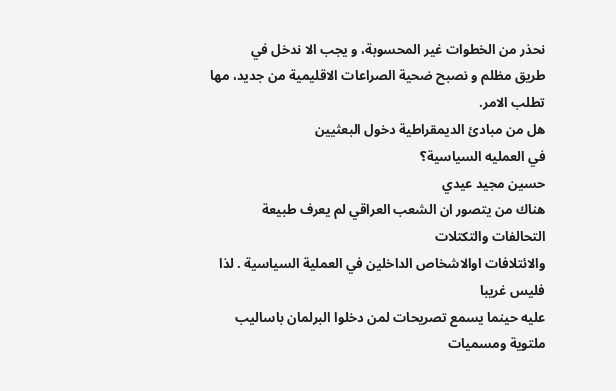نحذر من الخطوات غير المحسوبة، و يجب الا ندخل في
طريق مظلم و نصبح ضحية الصراعات الاقليمية من جديد، مها تطلب الامر.
هل من مبادئ الديمقراطية دخول البعثيين
في العمليه السياسية؟
حسين مجيد عيدي
هناك من يتصور ان الشعب العراقي لم يعرف طبيعة التحالفات والتكتلات
والائتلافات اوالاشخاص الداخلين في العملية السياسية . لذا فليس غريبا
عليه حينما يسمع تصريحات لمن دخلوا البرلمان باساليب ملتوية ومسميات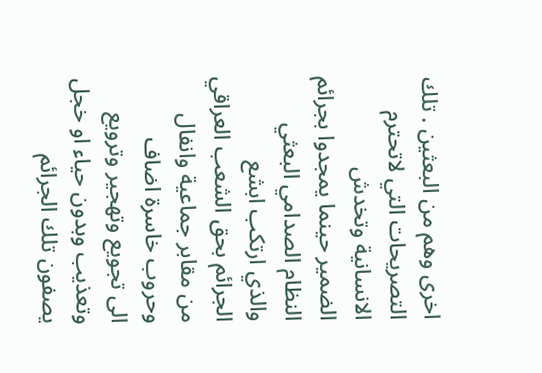اخرى وهم من البعثين . تلك التصريحات التي لاتحترم الانسانية وتخدش
الضمير حينما يمجدوا بجرائم النظام الصدامي البعثي والذي ارتكب ابشع
الجرائم بحق الشعب العراقي من مقابر جماعية وانفال وحروب خاسرة اضاف
الى تجويع وتهجير وترويع وتعذيب وبدون حياء او خجل يصفون تلك الجرائم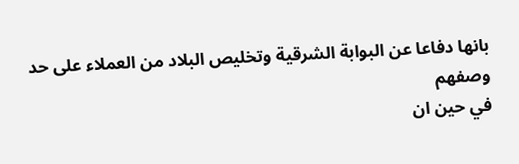بانها دفاعا عن البوابة الشرقية وتخليص البلاد من العملاء على حد وصفهم
في حين ان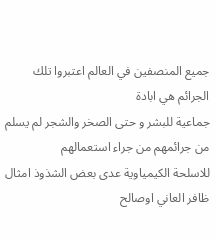جميع المنصفين في العالم اعتبروا تلك الجرائم هي ابادة
جماعية للبشر و حتى الصخر والشجر لم يسلم من جرائمهم من جراء استعمالهم
للاسلحة الكيمياوية عدى بعض الشذوذ امثال ظافر العاني اوصالح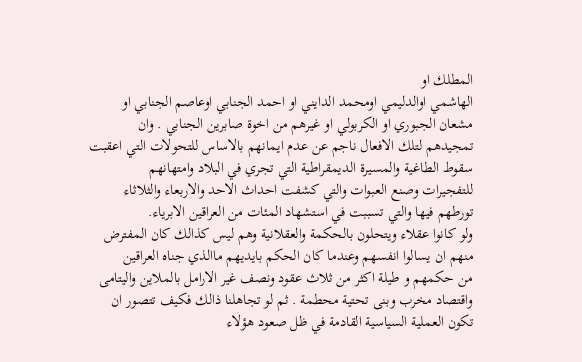المطلك او
الهاشمي اوالدليمي اومحمد الدايني او احمد الجنابي اوعاصم الجنابي او
مشعان الجبوري او الكربولي او غيرهم من اخوة صابرين الجنابي . وان
تمجيدهم لتلك الافعال ناجم عن عدم ايمانهم بالاساس للتحولات التي اعقبت
سقوط الطاغية والمسيرة الديمقراطية التي تجري في البلاد وامتهانهم
للتفجيرات وصنع العبوات والتي كشفت احداث الاحد والاربعاء والثلاثاء
تورطهم فيها والتي تسببت في استشهاد المئات من العراقين الابرياء.
ولو كانوا عقلاء ويتحلون بالحكمة والعقلانية وهم ليس كذالك كان المفترض
منهم ان يسالوا انفسهم وعندما كان الحكم بايديهم ماالذي جناه العراقين
من حكمهم و طيلة اكثر من ثلاث عقود ونصف غير الارامل بالملاين واليتامى
واقتصاد مخرب وبنى تحتية محطمة . ثم لو تجاهلنا ذالك فكيف تتصور ان
تكون العملية السياسية القادمة في ظل صعود هؤلاء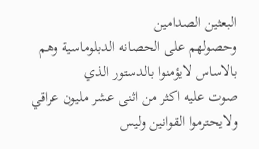البعثين الصدامين
وحصولهم على الحصانه الدبلوماسية وهم بالاساس لايؤمنوا بالدستور الذي
صوت عليه اكثر من اثنى عشر مليون عراقي ولايحترموا القوانين وليس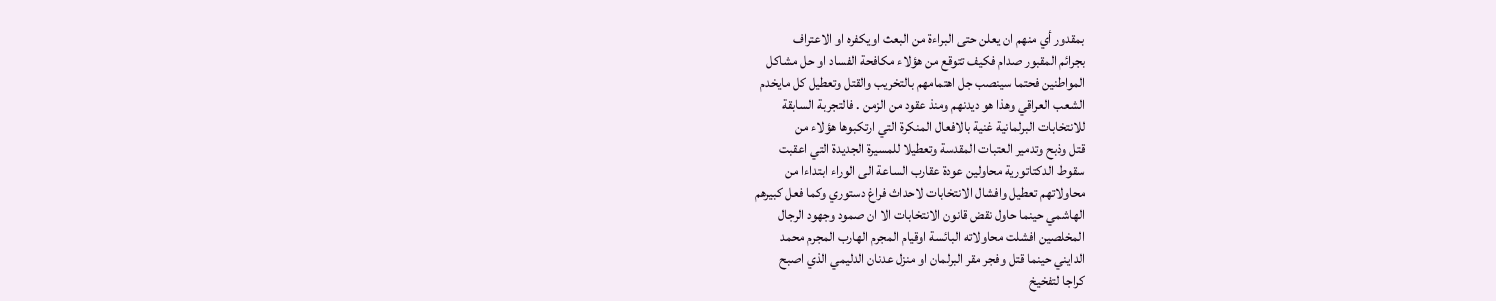بمقدور أي منهم ان يعلن حتى البراءة من البعث اويكفره او الاعتراف
بجرائم المقبور صدام فكيف تتوقع من هؤلاء مكافحة الفساد او حل مشاكل
المواطنين فحتما سينصب جل اهتمامهم بالتخريب والقتل وتعطيل كل مايخدم
الشعب العراقي وهذا هو ديدنهم ومنذ عقود من الزمن . فالتجربة السابقة
للانتخابات البرلمانية غنية بالافعال المنكرة التي ارتكبوها هؤلاء من
قتل وذبح وتدمير العتبات المقدسة وتعطيلا للمسيرة الجديدة التي اعقبت
سقوط الدكتاتورية محاولين عودة عقارب الساعة الى الوراء ابتداءا من
محاولاتهم تعطيل وافشال الانتخابات لاحداث فراغ دستوري وكما فعل كبيرهم
الهاشمي حينما حاول نقض قانون الانتخابات الا ان صمود وجهود الرجال
المخلصين افشلت محاولاته البائسة اوقيام المجرم الهارب المجرم محمد
الدايني حينما قتل وفجر مقر البرلمان او منزل عدنان الدليمي الذي اصبح
كراجا لتفخيخ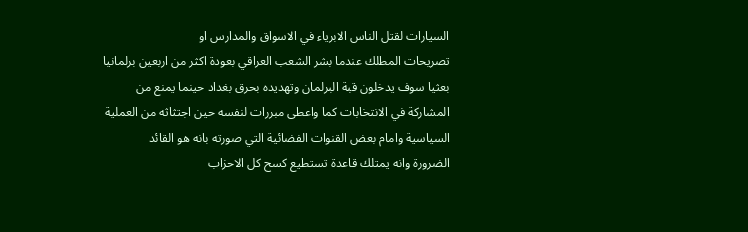السيارات لقتل الناس الابرياء في الاسواق والمدارس او
تصريحات المطلك عندما بشر الشعب العراقي بعودة اكثر من اربعين برلمانيا
بعثيا سوف يدخلون قبة البرلمان وتهديده بحرق بغداد حينما يمنع من
المشاركة في الانتخابات كما واعطى مبررات لنفسه حين اجتثاثه من العملية
السياسية وامام بعض القنوات الفضائية التي صورته بانه هو القائد
الضرورة وانه يمتلك قاعدة تستطيع كسح كل الاحزاب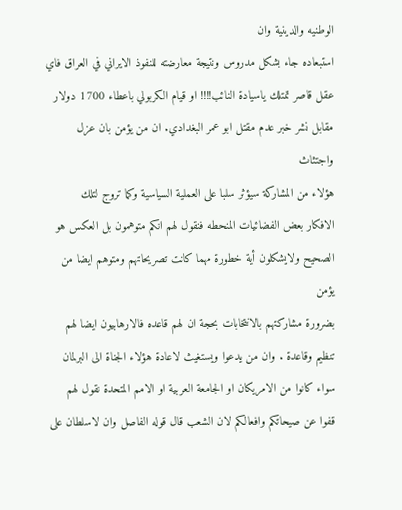الوطنيه والدينية وان
استبعاده جاء بشكل مدروس ونتيجة معارضته للنفوذ الايراني في العراق فاي
عقل قاصر تمتلك ياسيادة النائب!!!! او قيام الكربولي باعطاء 1700 دولار
مقابل نشر خبر عدم مقتل ابو عمر البغدادي. ان من يؤمن بان عزل واجتثاث
هؤلاء من المشاركة سيؤثر سلبا على العملية السياسية وكما تروج لتلك
الافكار بعض الفضائيات المنحطه فنقول لهم انكم متوهمون بل العكس هو
الصحيح ولايشكلون أية خطورة مهما كانت تصريحاتهم ومتوهم ايضا من يؤمن
بضرورة مشاركتهم بالانتخابات بحجة ان لهم قاعده فالارهابيون ايضا لهم
تنظيم وقاعدة . وان من يدعوا ويستغيث لاعادة هؤلاء الجناة الى البرلمان
سواء كانوا من الامريكان او الجامعة العربية او الامم المتحدة نقول لهم
قفوا عن صيحاتكم وافعالكم لان الشعب قال قوله الفاصل وان لاسلطان على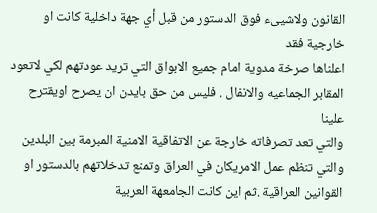القانون ولاشيىء فوق الدستور من قبل أي جهة داخلية كانت او خارجية فقد
اعلناها صرخة مدوية امام جميع الابواق التي تريد عودتهم لكي لاتعود
المقابر الجماعيه والانفال . فليس من حق بايدن ان يصرح اويقترح علينا
والتي تعد تصرفاته خارجة عن الاتفاقية الامنية المبرمة بين البلدين
والتي تنظم عمل الامريكان في العراق وتمنع تدخلاتهم بالدستور او
القوانين العراقية .ثم اين كانت الجامعهة العربية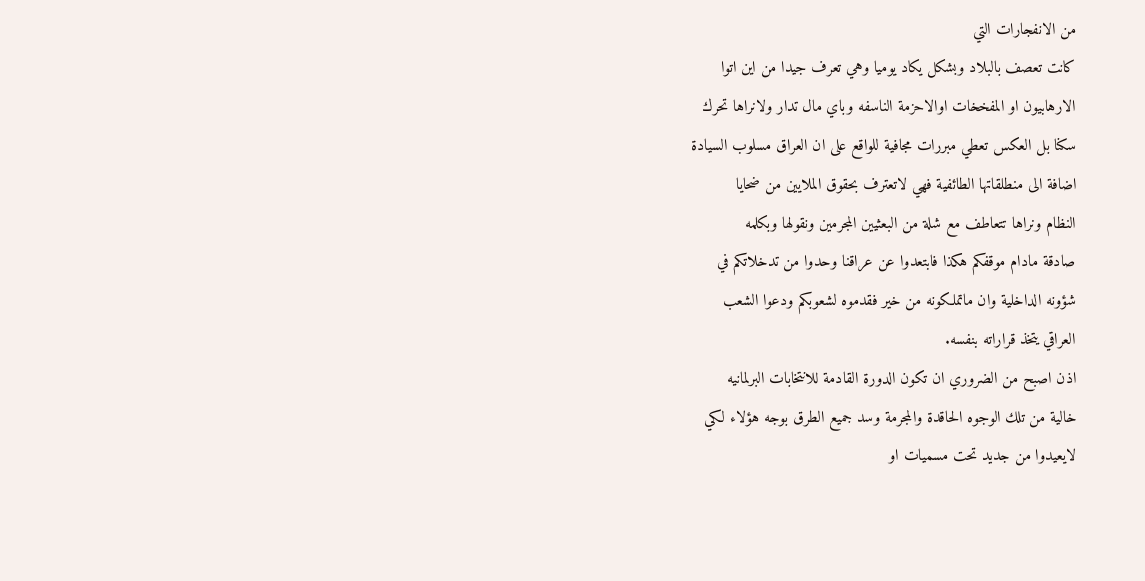من الانفجارات التي
كانت تعصف بالبلاد وبشكل يكاد يوميا وهي تعرف جيدا من اين اتوا
الارهابيون او المفخخات اوالاحزمة الناسفه وباي مال تدار ولانراها تحرك
سكنا بل العكس تعطي مبررات مجافية للواقع على ان العراق مسلوب السيادة
اضافة الى منطلقاتها الطائفية فهي لاتعترف بحقوق الملايين من ضحايا
النظام ونراها تتعاطف مع شلة من البعثيين المجرمين ونقولها وبكلمه
صادقة مادام موقفكم هكذا فابتعدوا عن عراقنا وحدوا من تدخلاتكم في
شؤونه الداخلية وان ماتملكونه من خير فقدموه لشعوبكم ودعوا الشعب
العراقي يتخذ قراراته بنفسه.
اذن اصبح من الضروري ان تكون الدورة القادمة للانتخابات البرلمانيه
خالية من تلك الوجوه الحاقدة والمجرمة وسد جميع الطرق بوجه هؤلاء لكي
لايعيدوا من جديد تحت مسميات او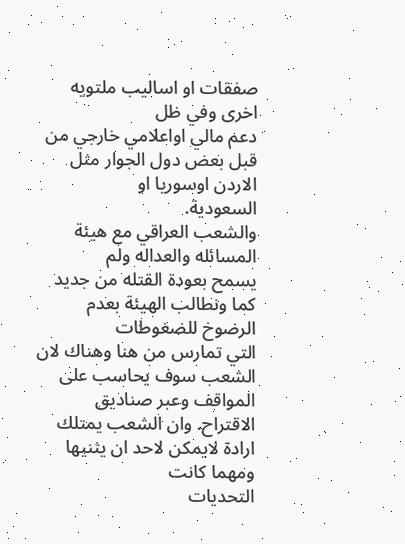صفقات او اساليب ملتويه اخرى وفي ظل
دعم مالي اواعلامي خارجي من قبل بعض دول الجوار مثل الاردن اوسوريا او
السعودية.
والشعب العراقي مع هيئة المسائله والعداله ولم
يسمح بعودة القتله من جديد كما ونطالب الهيئة بعدم الرضوخ للضغوطات
التي تمارس من هنا وهناك لان الشعب سوف يحاسب على المواقف وعبر صناديق
الاقتراح. وان الشعب يمتلك ارادة لايمكن لاحد ان يثنيها ومهما كانت
التحديات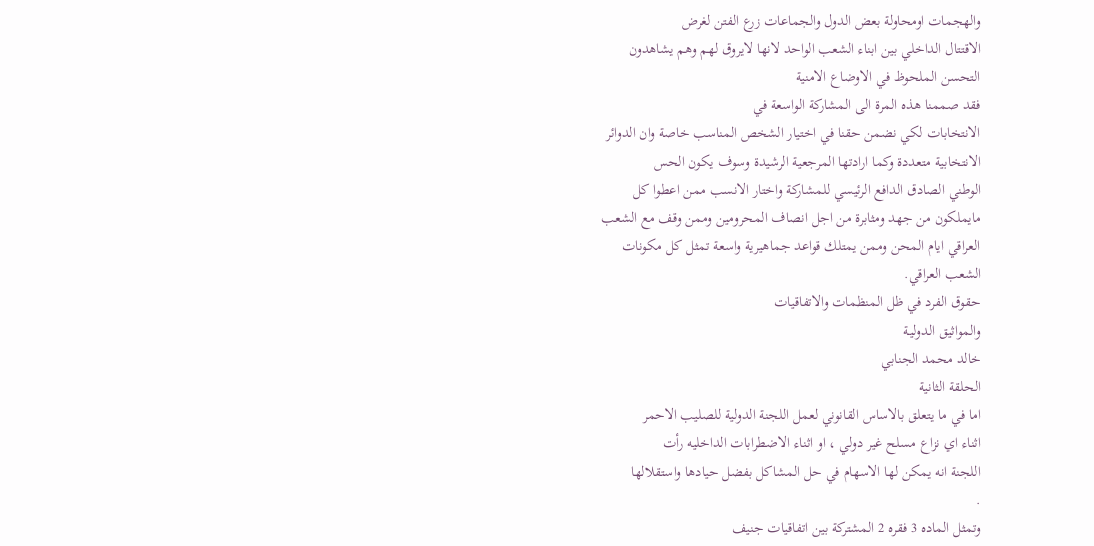والهجمات اومحاولة بعض الدول والجماعات زرع الفتن لغرض
الاقتتال الداخلي بين ابناء الشعب الواحد لانها لايروق لهم وهم يشاهدون
التحسن الملحوظ في الاوضاع الامنية
فقد صممنا هذه المرة الى المشاركة الواسعة في
الانتخابات لكي نضمن حقنا في اختيار الشخص المناسب خاصة وان الدوائر
الانتخابية متعددة وكما ارادتها المرجعية الرشيدة وسوف يكون الحس
الوطني الصادق الدافع الرئيسي للمشاركة واختار الانسب ممن اعطوا كل
مايملكون من جهد ومثابرة من اجل انصاف المحرومين وممن وقف مع الشعب
العراقي ايام المحن وممن يمتلك قواعد جماهيرية واسعة تمثل كل مكونات
الشعب العراقي.
حقوق الفرد في ظل المنظمات والاتفاقيات
والمواثيق الدوليـة
خالد محمد الجنابي
الحلقة الثانية
اما في ما يتعلق بالاساس القانوني لعمل اللجنة الدولية للصليب الاحمر
اثناء اي نزاع مسلح غير دولي ، او اثناء الاضطرابات الداخليه رأت
اللجنة انه يمكن لها الاسهام في حل المشاكل بفضل حيادها واستقلالها
.
وتمثل الماده 3 فقره 2 المشتركة بين اتفاقيات جنيف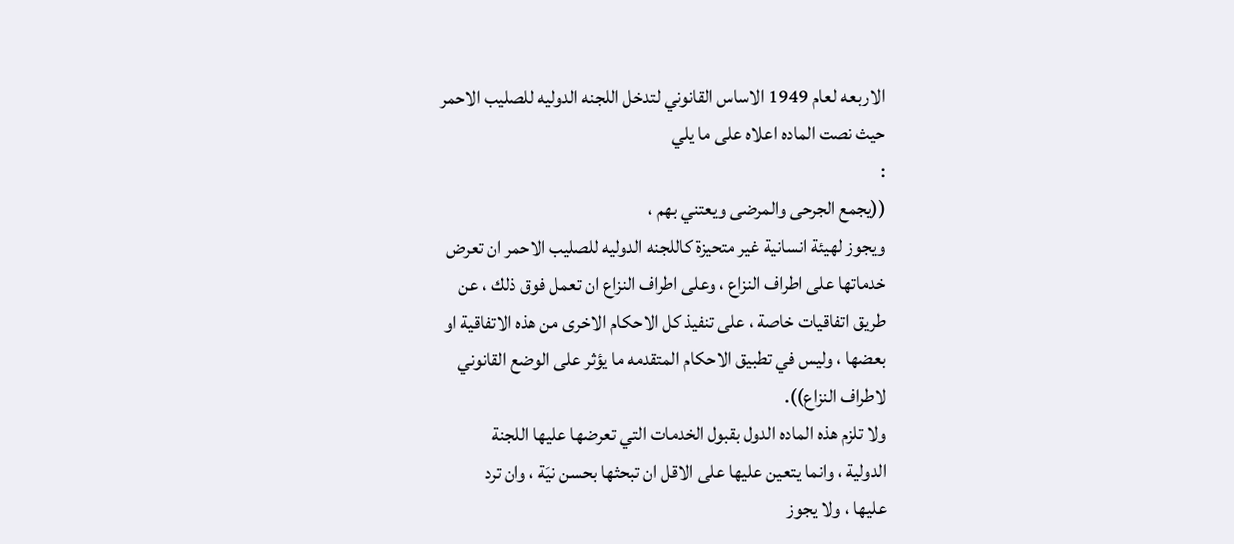الاربعه لعام 1949 الاساس القانوني لتدخل اللجنه الدوليه للصليب الاحمر
حيث نصت الماده اعلاه على ما يلي
:
((يجمع الجرحى والمرضى ويعتني بهم ،
ويجوز لهيئة انسانية غير متحيزة كاللجنه الدوليه للصليب الاحمر ان تعرض
خدماتها على اطراف النزاع ، وعلى اطراف النزاع ان تعمل فوق ذلك ، عن
طريق اتفاقيات خاصة ، على تنفيذ كل الاحكام الاخرى من هذه الاتفاقية او
بعضها ، وليس في تطبيق الاحكام المتقدمه ما يؤثر على الوضع القانوني
لاطراف النزاع)).
ولا تلزم هذه الماده الدول بقبول الخدمات التي تعرضها عليها اللجنة
الدولية ، وانما يتعين عليها على الاقل ان تبحثها بحسن نيَة ، وان ترد
عليها ، ولا يجوز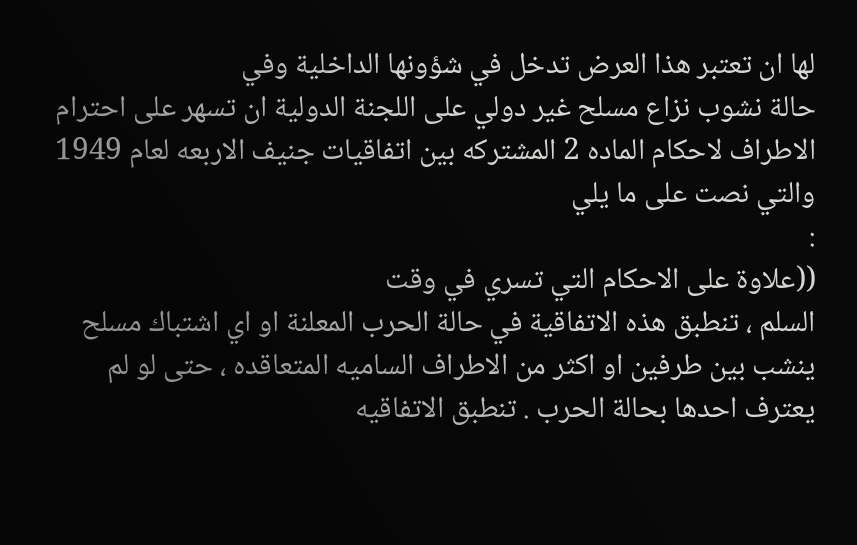لها ان تعتبر هذا العرض تدخل في شؤونها الداخلية وفي
حالة نشوب نزاع مسلح غير دولي على اللجنة الدولية ان تسهر على احترام
الاطراف لاحكام الماده 2 المشتركه بين اتفاقيات جنيف الاربعه لعام 1949
والتي نصت على ما يلي
:
((علاوة على الاحكام التي تسري في وقت
السلم ، تنطبق هذه الاتفاقية في حالة الحرب المعلنة او اي اشتباك مسلح
ينشب بين طرفين او اكثر من الاطراف الساميه المتعاقده ، حتى لو لم
يعترف احدها بحالة الحرب . تنطبق الاتفاقيه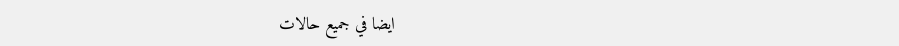ايضا في جميع حالات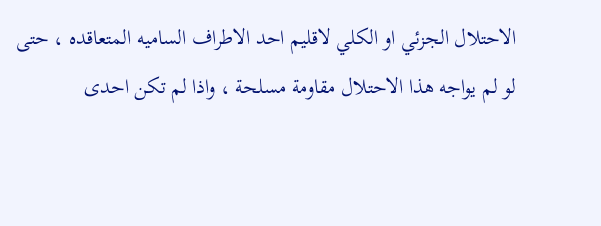الاحتلال الجزئي او الكلي لاقليم احد الاطراف الساميه المتعاقده ، حتى
لو لم يواجه هذا الاحتلال مقاومة مسلحة ، واذا لم تكن احدى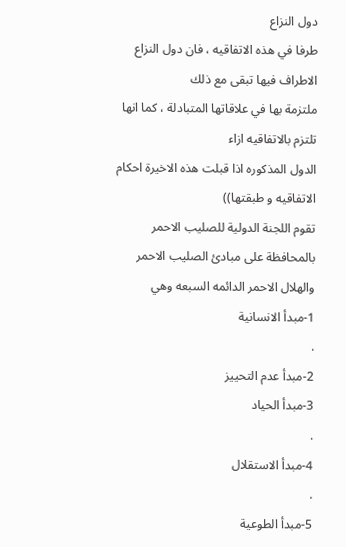دول النزاع
طرفا في هذه الاتفاقيه ، فان دول النزاع الاطراف فيها تبقى مع ذلك
ملتزمة بها في علاقاتها المتبادلة ، كما انها تلتزم بالاتفاقيه ازاء
الدول المذكوره اذا قبلت هذه الاخيرة احكام الاتفاقيه و طبقتها))
تقوم اللجنة الدولية للصليب الاحمر بالمحافظة على مبادئ الصليب الاحمر
والهلال الاحمر الدائمه السبعه وهي
1-مبدأ الانسانية
.
2-مبدأ عدم التحييز
3-مبدأ الحياد
.
4-مبدأ الاستقلال
.
5-مبدأ الطوعية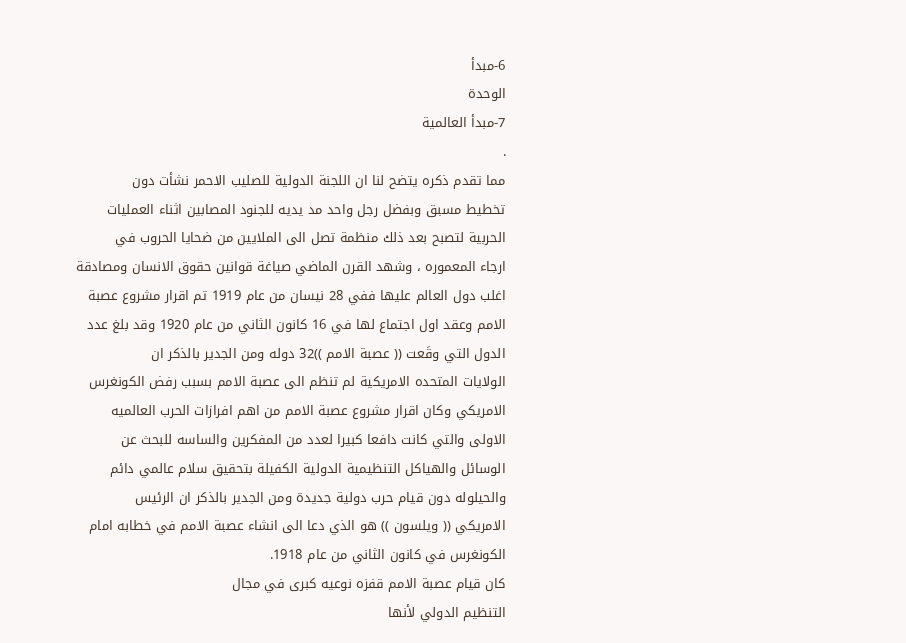6-مبدأ
الوحدة
7-مبدأ العالمية
.
مما تقدم ذكره يتضح لنا ان اللجنة الدولية للصليب الاحمر نشأت دون
تخطيط مسبق وبفضل رجل واحد مد يديه للجنود المصابين اثناء العمليات
الحربية لتصبح بعد ذلك منظمة تصل الى الملايين من ضحايا الحروب في
ارجاء المعموره ، وشهد القرن الماضي صياغة قوانين حقوق الانسان ومصادقة
اغلب دول العالم عليها ففي 28 نيسان من عام 1919 تم اقرار مشروع عصبة
الامم وعقد اول اجتماع لها في 16 كانون الثاني من عام 1920 وقد بلغ عدد
الدول التي وقَعت (( عصبة الامم ))32 دوله ومن الجدير بالذكر ان
الولايات المتحده الامريكية لم تنظم الى عصبة الامم بسبب رفض الكونغرس
الامريكي وكان اقرار مشروع عصبة الامم من اهم افرازات الحرب العالميه
الاولى والتي كانت دافعا كبيرا لعدد من المفكرين والساسه للبحث عن
الوسائل والهياكل التنظيمية الدولية الكفيلة بتحقيق سلام عالمي دائم
والحيلوله دون قيام حرب دولية جديدة ومن الجدير بالذكر ان الرئيس
الامريكي (( ويلسون )) هو الذي دعا الى انشاء عصبة الامم في خطابه امام
الكونغرس في كانون الثاني من عام 1918.
كان قيام عصبة الامم قفزه نوعيه كبرى في مجال
التنظيم الدولي لأنها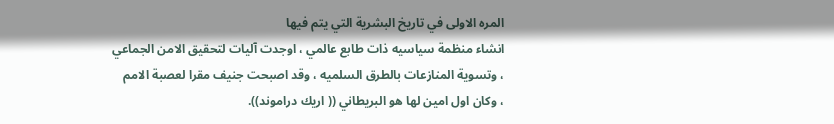المره الاولى في تاريخ البشرية التي يتم فيها
انشاء منظمة سياسيه ذات طابع عالمي ، اوجدت آليات لتحقيق الامن الجماعي
، وتسوية المنازعات بالطرق السلميه ، وقد اصبحت جنيف مقرا لعصبة الامم
، وكان اول امين لها هو البريطاني (( اريك دراموند)).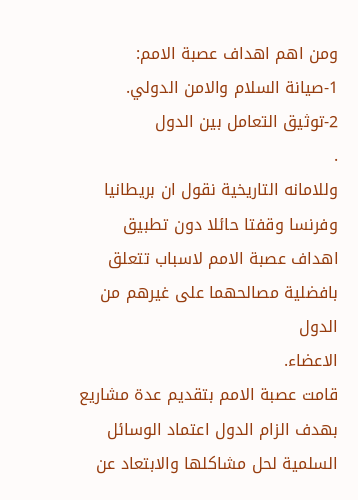ومن اهم اهداف عصبة الامم:
1-صيانة السلام والامن الدولي.
2-توثيق التعامل بين الدول
.
وللامانه التاريخية نقول ان بريطانيا وفرنسا وقفتا حائلا دون تطبيق
اهداف عصبة الامم لاسباب تتعلق بافضلية مصالحهما على غيرهم من الدول
الاعضاء.
قامت عصبة الامم بتقديم عدة مشاريع بهدف الزام الدول اعتماد الوسائل
السلمية لحل مشاكلها والابتعاد عن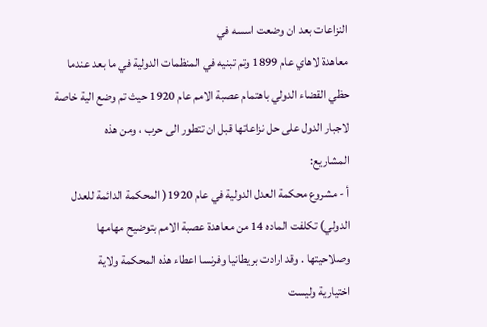النزاعات بعد ان وضعت اسسه في
معاهدة لاهاي عام 1899 وتم تبنيه في المنظمات الدولية في ما بعد عندما
حظي القضاء الدولي باهتمام عصبة الامم عام 1920 حيث تم وضع الية خاصة
لاجبار الدول على حل نزاعاتها قبل ان تتطور الى حرب ، ومن هذه
المشاريع:
أ - مشروع محكمة العدل الدولية في عام 1920( المحكمة الدائمة للعدل
الدولي) تكلفت الماده 14 من معاهدة عصبة الامم بتوضيح مهامها
وصلاحيتها . وقد ارادت بريطانيا وفرنسا اعطاء هذه المحكمة ولاية
اختيارية وليست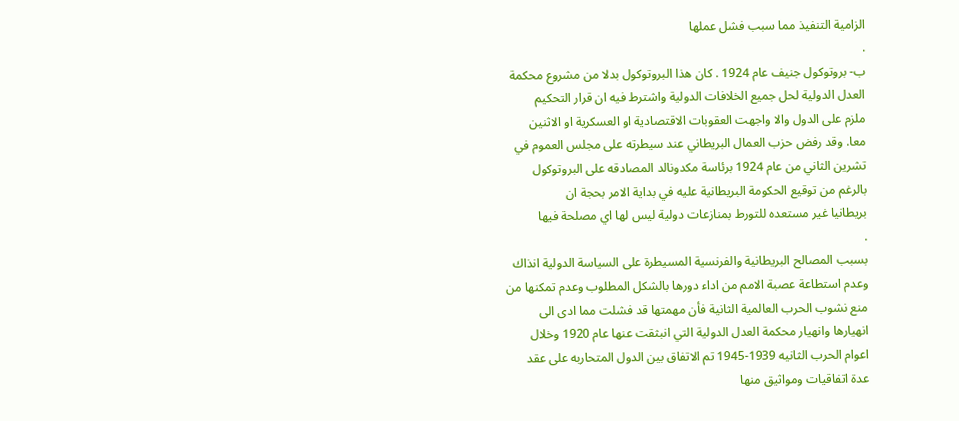الزامية التنفيذ مما سبب فشل عملها
.
ب- بروتوكول جنيف عام 1924 . كان هذا البروتوكول بدلا من مشروع محكمة
العدل الدولية لحل جميع الخلافات الدولية واشترط فيه ان قرار التحكيم
ملزم على الدول والا واجهت العقوبات الاقتصادية او العسكرية او الاثنين
معا. وقد رفض حزب العمال البريطاني عند سيطرته على مجلس العموم في
تشرين الثاني من عام 1924 برئاسة مكدونالد المصادقه على البروتوكول
بالرغم من توقيع الحكومة البريطانية عليه في بداية الامر بحجة ان
بريطانيا غير مستعده للتورط بمنازعات دولية ليس لها اي مصلحة فيها
.
بسبب المصالح البريطانية والفرنسية المسيطرة على السياسة الدولية انذاك
وعدم استطاعة عصبة الامم من اداء دورها بالشكل المطلوب وعدم تمكنها من
منع نشوب الحرب العالمية الثانية فأن مهمتها قد فشلت مما ادى الى
انهيارها وانهيار محكمة العدل الدولية التي انبثقت عنها عام 1920 وخلال
اعوام الحرب الثانيه 1939-1945 تم الاتفاق بين الدول المتحاربه على عقد
عدة اتفاقيات ومواثيق منها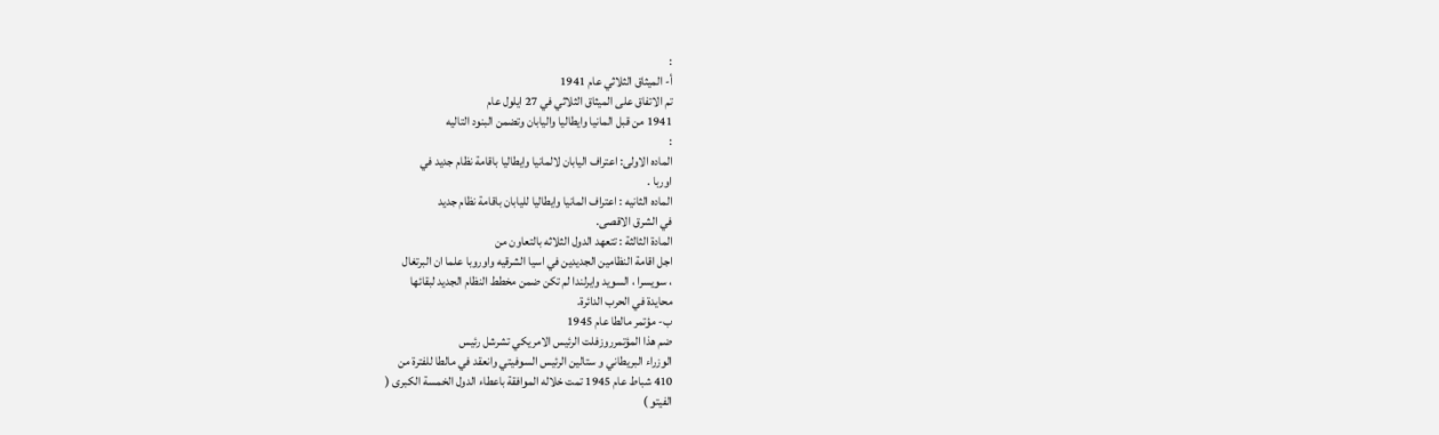:
أ- الميثاق الثلاثي عام 1941
تم الاتفاق على الميثاق الثلاثي في 27 ايلول عام
1941 من قبل المانيا وايطاليا واليابان وتضمن البنود التاليه
:
الماده الاولى: اعتراف اليابان لالمانيا وايطاليا باقامة نظام جديد في
اوربا .
الماده الثانيه : اعتراف المانيا وايطاليا لليابان باقامة نظام جديد
في الشرق الاقصى.
المادة الثالثة : تتعهد الدول الثلاثه بالتعاون من
اجل اقامة النظامين الجديدين في اسيا الشرقيه واوروبا علما ان البرتغال
، سويسرا ، السويد وايرلندا لم تكن ضمن مخطط النظام الجديد لبقائها
محايدة في الحرب الدائرة.
ب- مؤتمر مالطا عام 1945
ضم هذا المؤتمرروزفلت الرئيس الامريكي تشرشل رئيس
الوزراء البريطاني و ستالين الرئيس السوفيتي وانعقد في مالطا للفترة من
410 شباط عام 1945 تمت خلاله الموافقة باعطاء الدول الخمسة الكبرى (
الفيتو )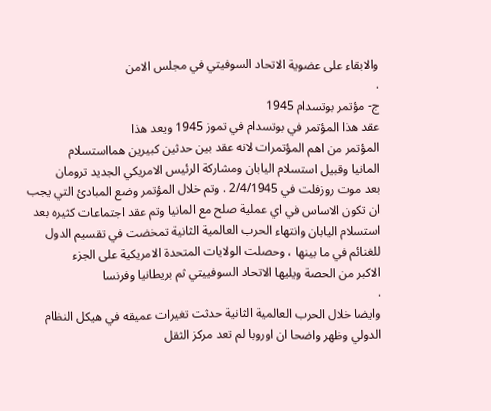والابقاء على عضوية الاتحاد السوفيتي في مجلس الامن
.
ج- مؤتمر بوتسدام 1945
عقد هذا المؤتمر في بوتسدام في تموز 1945 ويعد هذا
المؤتمر من اهم المؤتمرات لانه عقد بين حدثين كبيرين همااستسلام
المانيا وقبيل استسلام اليابان ومشاركة الرئيس الامريكي الجديد ترومان
بعد موت روزفلت في 2/4/1945 . وتم خلال المؤتمر وضع المبادئ التي يجب
ان تكون الاساس في اي عملية صلح مع المانيا وتم عقد اجتماعات كثيره بعد
استسلام اليابان وانتهاء الحرب العالمية الثانية تمخضت في تقسيم الدول
للغنائم في ما بينها ، وحصلت الولايات المتحدة الامريكية على الجزء
الاكبر من الحصة ويليها الاتحاد السوفييتي ثم بريطانيا وفرنسا
.
وايضا خلال الحرب العالمية الثانية حدثت تغيرات عميقه في هيكل النظام
الدولي وظهر واضحا ان اوروبا لم تعد مركز الثقل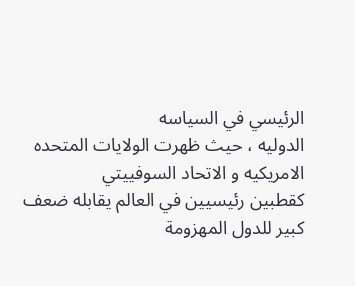الرئيسي في السياسه
الدوليه ، حيث ظهرت الولايات المتحده الامريكيه و الاتحاد السوفييتي
كقطبين رئيسيين في العالم يقابله ضعف كبير للدول المهزومة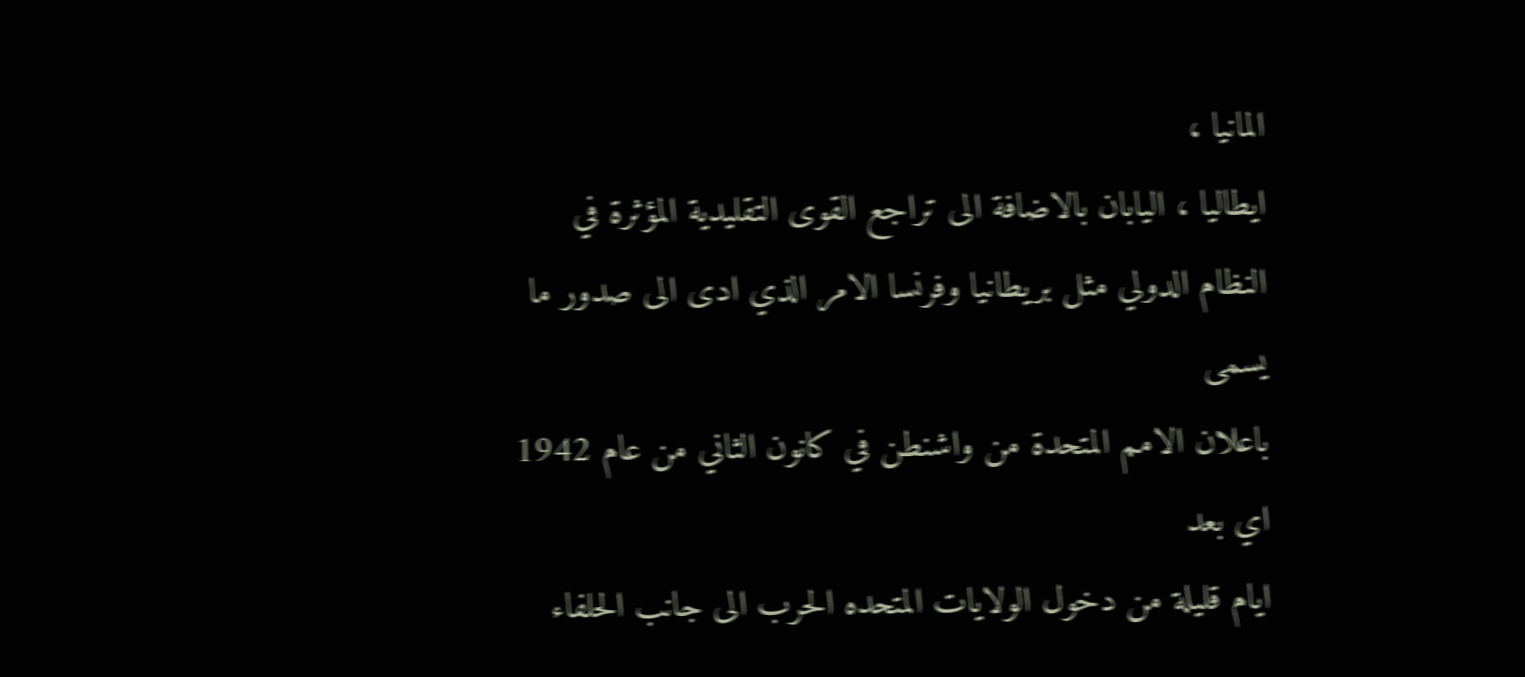المانيا ،
ايطاليا ، اليابان بالاضافة الى تراجع القوى التقليدية المؤثرة في
النظام الدولي مثل بريطانيا وفرنسا الامر الذي ادى الى صدور ما يسمى
باعلان الامم المتحدة من واشنطن في كانون الثاني من عام 1942 اي بعد
ايام قليلة من دخول الولايات المتحده الحرب الى جانب الحلفاء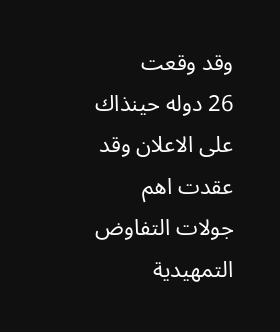وقد وقعت
26 دوله حينذاك على الاعلان وقد عقدت اهم جولات التفاوض التمهيدية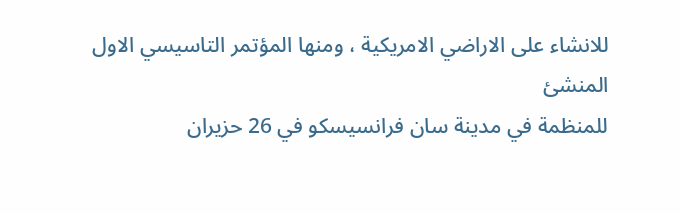للانشاء على الاراضي الامريكية ، ومنها المؤتمر التاسيسي الاول المنشئ
للمنظمة في مدينة سان فرانسيسكو في 26 حزيران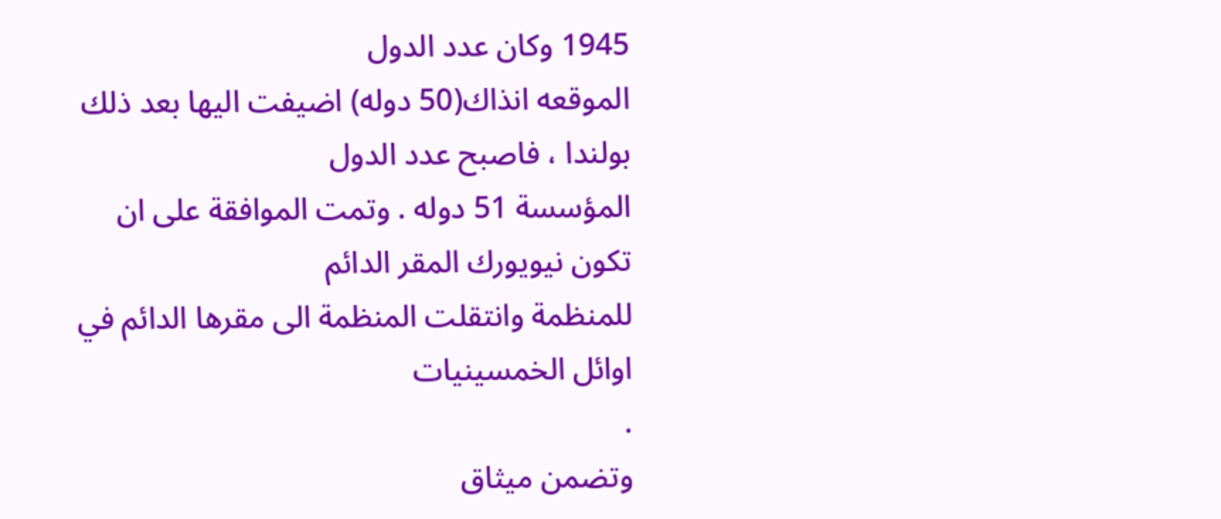1945 وكان عدد الدول
الموقعه انذاك(50 دوله) اضيفت اليها بعد ذلك بولندا ، فاصبح عدد الدول
المؤسسة 51 دوله . وتمت الموافقة على ان تكون نيويورك المقر الدائم
للمنظمة وانتقلت المنظمة الى مقرها الدائم في اوائل الخمسينيات
.
وتضمن ميثاق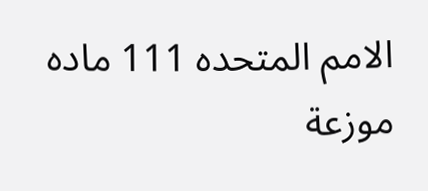الامم المتحده 111 ماده موزعة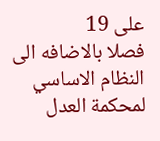على 19
فصلا بالاضافه الى النظام الاساسي لمحكمة العدل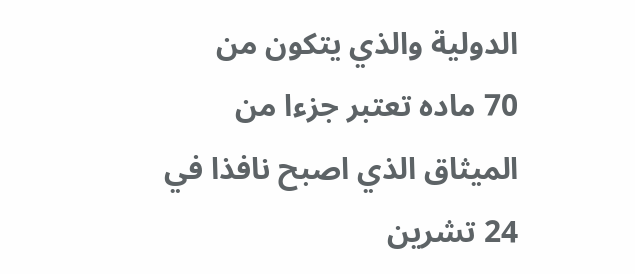الدولية والذي يتكون من
70 ماده تعتبر جزءا من الميثاق الذي اصبح نافذا في 24 تشرين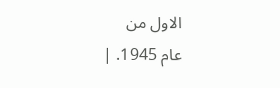الاول من
عام 1945. |